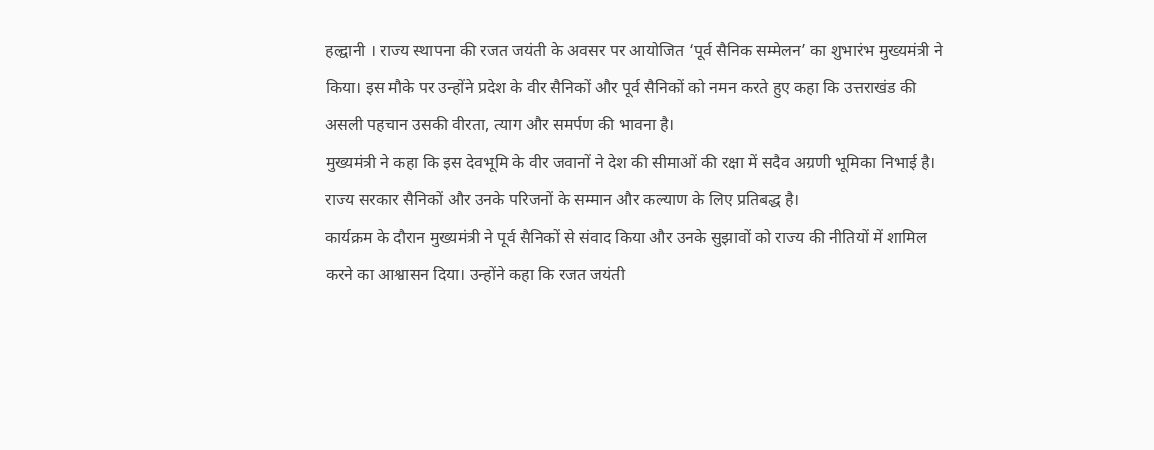हल्द्वानी । राज्य स्थापना की रजत जयंती के अवसर पर आयोजित ‘पूर्व सैनिक सम्मेलन’ का शुभारंभ मुख्यमंत्री ने किया। इस मौके पर उन्होंने प्रदेश के वीर सैनिकों और पूर्व सैनिकों को नमन करते हुए कहा कि उत्तराखंड की असली पहचान उसकी वीरता, त्याग और समर्पण की भावना है।
मुख्यमंत्री ने कहा कि इस देवभूमि के वीर जवानों ने देश की सीमाओं की रक्षा में सदैव अग्रणी भूमिका निभाई है। राज्य सरकार सैनिकों और उनके परिजनों के सम्मान और कल्याण के लिए प्रतिबद्ध है।
कार्यक्रम के दौरान मुख्यमंत्री ने पूर्व सैनिकों से संवाद किया और उनके सुझावों को राज्य की नीतियों में शामिल करने का आश्वासन दिया। उन्होंने कहा कि रजत जयंती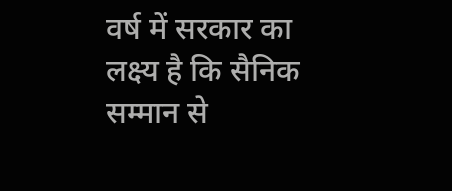वर्ष में सरकार का लक्ष्य है कि सैनिक सम्मान से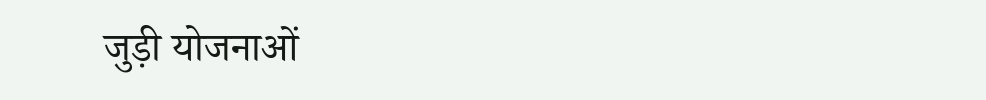जुड़ी योजनाओं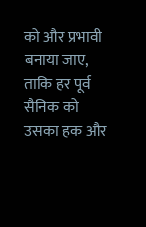को और प्रभावी बनाया जाए, ताकि हर पूर्व सैनिक को उसका हक और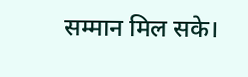सम्मान मिल सके।